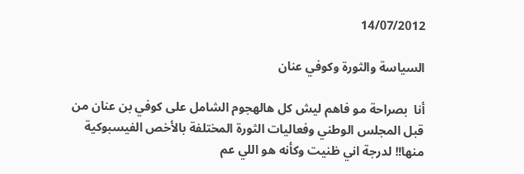14/07/2012

السياسة والثورة وكوفي عنان

أنا  بصراحة مو فاهم ليش كل هالهجوم الشامل على كوفي بن عنان من قبل المجلس الوطني وفعاليات الثورة المختلفة بالأخص الفيسبوكية منها!! لدرجة اني ظنيت وكأنه هو اللي عم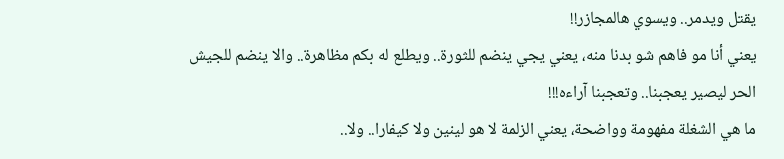يقتل ويدمر.. ويسوي هالمجازر!!
يعني أنا مو فاهم شو بدنا منه، يعني يجي ينضم للثورة.. ويطلع له بكم مظاهرة.. والا ينضم للجيش الحر ليصير يعجبنا.. وتعجبنا آراءه!!!
ما هي الشغلة مفهومة وواضحة، يعني الزلمة لا هو لينين ولا كيفارا.. ولا..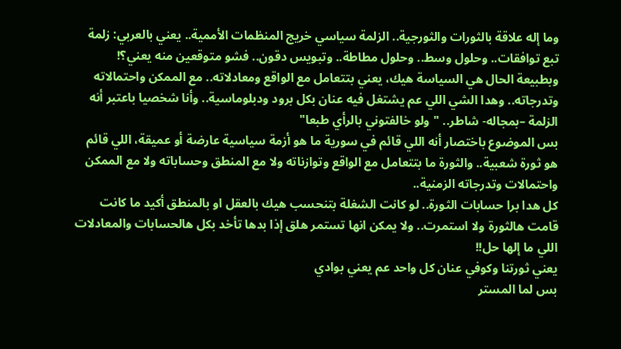وما إله علاقة بالثورات والثورجية.. الزلمة سياسي خريج المنظمات الأممية.. يعني بالعربي: زلمة تبع توافقات.. وحلول وسط.. وحلول مطاطة.. وتبويس دقون.. فشو متوقعين منه يعني؟!
وبطبيعة الحال هي السياسة هيك، يعني بتتعامل مع الواقع ومعادلاته.. مع الممكن واحتمالاته وتدرجاته.. وهدا الشي اللي عم يشتغل فيه عنان بكل برود ودبلوماسية.. وأنا شخصيا باعتبر أنه الزلمة –بمجاله- شاطر.. "ولو خالفتوني بالرأي طبعا"
بس الموضوع باختصار أنه اللي قائم في سورية ما هو أزمة سياسية عارضة أو عميقة، اللي قائم هو ثورة شعبية.. والثورة ما بتتعامل مع الواقع وتوازناته ولا مع المنطق وحساباته ولا مع الممكن واحتمالات وتدرجاته الزمنية..
كل هدا برا حسابات الثورة.. لو كانت الشغلة بتنحسب هيك بالعقل او بالمنطق أكيد ما كانت قامت هالثورة ولا استمرت.. ولا يمكن انها تستمر هلق إذا بدها تأخد بكل هالحسابات والمعادلات اللي ما إلها حل!!
يعني ثورتنا وكوفي عنان كل واحد عم يعني بوادي
بس لما المستر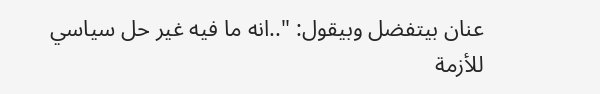عنان بيتفضل وبيقول: "..انه ما فيه غير حل سياسي للأزمة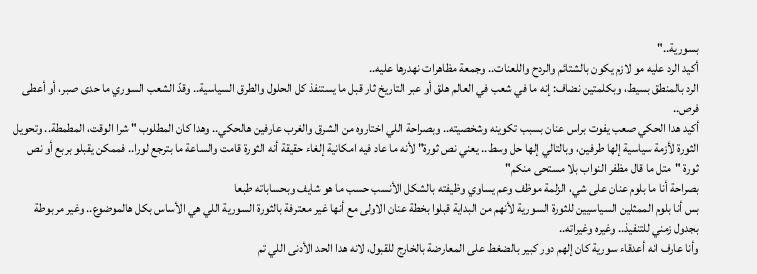بسورية.."
أكيد الرد عليه مو لازم يكون بالشتائم والردح واللعنات.. وجمعة مظاهرات نهدرها عليه..
الرد بالمنطق بسيط، وبكلمتين نضاف: إنه ما في شعب في العالم هلق أو عبر التاريخ ثار قبل ما يستنفذ كل الحلول والطرق السياسية.. وقدّ الشعب السوري ما حدى صبر، أو أعطى فرص..
أكيد هدا الحكي صعب يفوت براس عنان بسبب تكوينه وشخصيته.. وبصراحة اللي اختاروه من الشرق والغرب عارفين هالحكي.. وهدا كان المطلوب " شرا الوقت، المطمطة.. وتحويل الثورة لأزمة سياسية إلها طرفين، وبالتالي إلها حل وسط.. يعني نص ثورة" لأنه ما عاد فيه امكانية إلغاء حقيقة أنه الثورة قامت والساعة ما بترجع لورا.. فممكن يقبلو بربع أو نص ثورة "متل ما قال مظفر النواب بلا مستحى منكم"
بصراحة أنا ما بلوم عنان على شي، الزلمة موظف وعم يساوي وظيفته بالشكل الأنسب حسب ما هو شايف وبحساباته طبعا
بس أنا بلوم الممثلين السياسيين للثورة السورية لأنهم من البداية قبلوا بخطة عنان الاولى مع أنها غير معترفة بالثورة السورية اللي هي الأساس بكل هالموضوع.. وغير مربوطة بجدول زمني للتنفيذ.. وغيره وغيراته..
وأنا عارف انه أعدقاء سورية كان إلهم دور كبير بالضغط على المعارضة بالخارج للقبول، لانه هدا الحد الأدنى اللي تم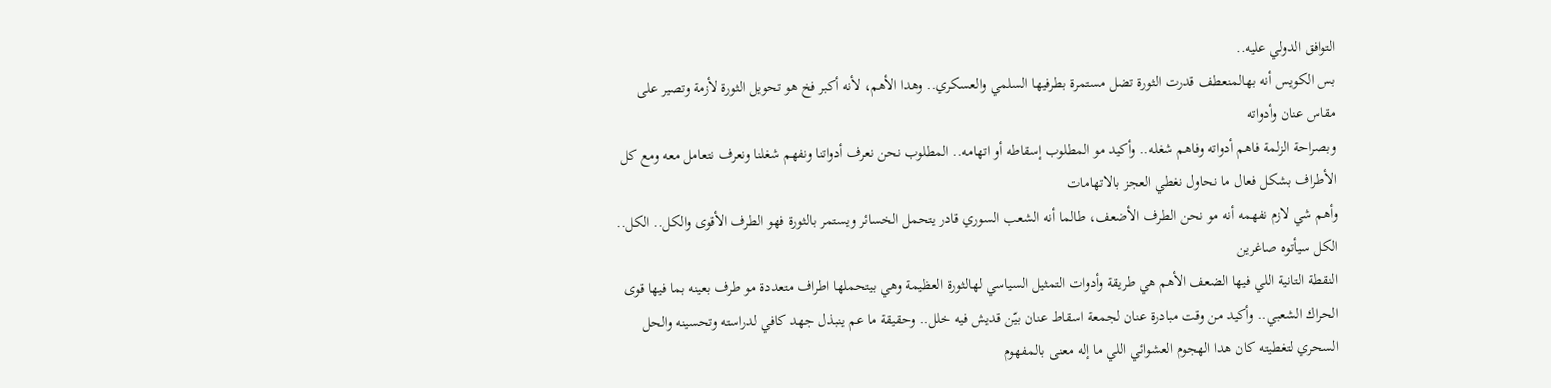التوافق الدولي عليه..
بس الكويس أنه بهالمنعطف قدرت الثورة تضل مستمرة بطرفيها السلمي والعسكري.. وهدا الأهم، لأنه أكبر فخ هو تحويل الثورة لأزمة وتصير على مقاس عنان وأدواته
وبصراحة الزلمة فاهم أدواته وفاهم شغله.. وأكيد مو المطلوب إسقاطه أو اتهامه.. المطلوب نحن نعرف أدواتنا ونفهم شغلنا ونعرف نتعامل معه ومع كل الأطراف بشكل فعال ما نحاول نغطي العجز بالاتهامات
وأهم شي لازم نفهمه أنه مو نحن الطرف الأضعف، طالما أنه الشعب السوري قادر يتحمل الخسائر ويستمر بالثورة فهو الطرف الأقوى والكل.. الكل.. الكل سيأتوه صاغرين
النقطة التانية اللي فيها الضعف الأهم هي طريقة وأدوات التمثيل السياسي لهالثورة العظيمة وهي بيتحملها اطراف متعددة مو طرف بعينه بما فيها قوى الحراك الشعبي.. وأكيد من وقت مبادرة عنان لجمعة اسقاط عنان بيّن قديش فيه خلل.. وحقيقة ما عم ينبذل جهد كافي لدراسته وتحسينه والحل السحري لتغطيته كان هدا الهجوم العشوائي اللي ما إله معنى بالمفهوم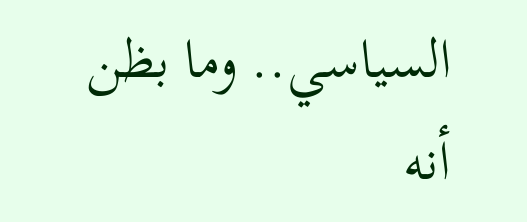السياسي.. وما بظن أنه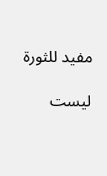مفيد للثورة

ليست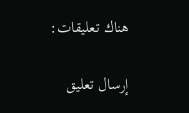هناك تعليقات:

إرسال تعليق